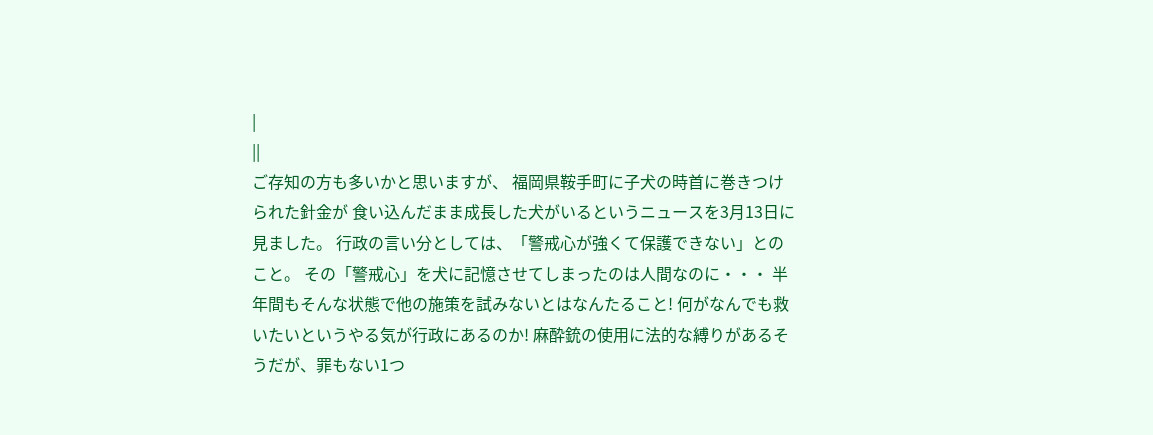|
||
ご存知の方も多いかと思いますが、 福岡県鞍手町に子犬の時首に巻きつけられた針金が 食い込んだまま成長した犬がいるというニュースを3月13日に見ました。 行政の言い分としては、「警戒心が強くて保護できない」とのこと。 その「警戒心」を犬に記憶させてしまったのは人間なのに・・・ 半年間もそんな状態で他の施策を試みないとはなんたること! 何がなんでも救いたいというやる気が行政にあるのか! 麻酔銃の使用に法的な縛りがあるそうだが、罪もない1つ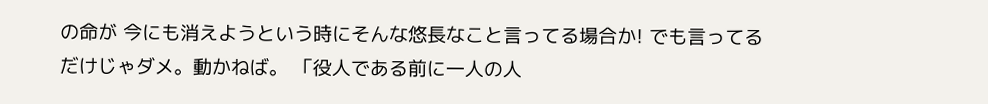の命が 今にも消えようという時にそんな悠長なこと言ってる場合か! でも言ってるだけじゃダメ。動かねば。 「役人である前に一人の人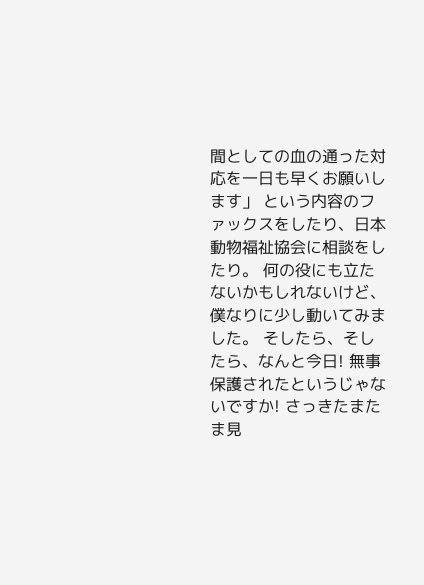間としての血の通った対応を一日も早くお願いします」 という内容のファックスをしたり、日本動物福祉協会に相談をしたり。 何の役にも立たないかもしれないけど、僕なりに少し動いてみました。 そしたら、そしたら、なんと今日! 無事保護されたというじゃないですか! さっきたまたま見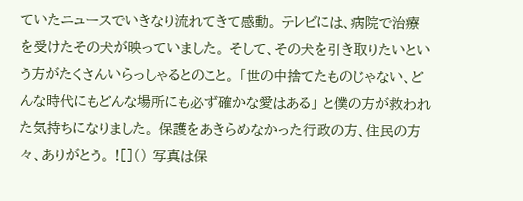ていたニュースでいきなり流れてきて感動。 テレビには、病院で治療を受けたその犬が映っていました。 そして、その犬を引き取りたいという方がたくさんいらっしゃるとのこと。 「世の中捨てたものじゃない、どんな時代にもどんな場所にも必ず確かな愛はある」 と僕の方が救われた気持ちになりました。 保護をあきらめなかった行政の方、住民の方々、ありがとう。 ![]() 写真は保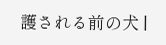護される前の犬 |